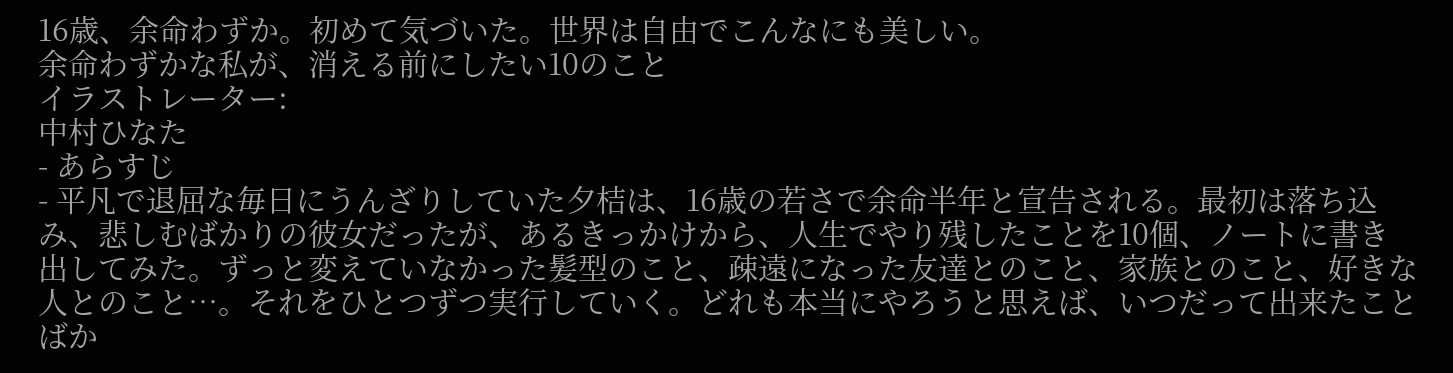16歳、余命わずか。初めて気づいた。世界は自由でこんなにも美しい。
余命わずかな私が、消える前にしたい10のこと
イラストレーター:
中村ひなた
- あらすじ
- 平凡で退屈な毎日にうんざりしていた夕桔は、16歳の若さで余命半年と宣告される。最初は落ち込み、悲しむばかりの彼女だったが、あるきっかけから、人生でやり残したことを10個、ノートに書き出してみた。ずっと変えていなかった髪型のこと、疎遠になった友達とのこと、家族とのこと、好きな人とのこと…。それをひとつずつ実行していく。どれも本当にやろうと思えば、いつだって出来たことばか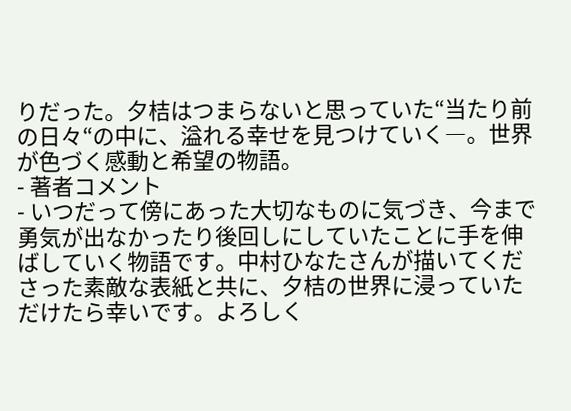りだった。夕桔はつまらないと思っていた“当たり前の日々“の中に、溢れる幸せを見つけていく―。世界が色づく感動と希望の物語。
- 著者コメント
- いつだって傍にあった大切なものに気づき、今まで勇気が出なかったり後回しにしていたことに手を伸ばしていく物語です。中村ひなたさんが描いてくださった素敵な表紙と共に、夕桔の世界に浸っていただけたら幸いです。よろしく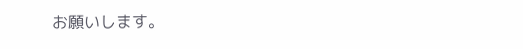お願いします。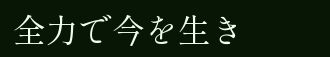全力で今を生き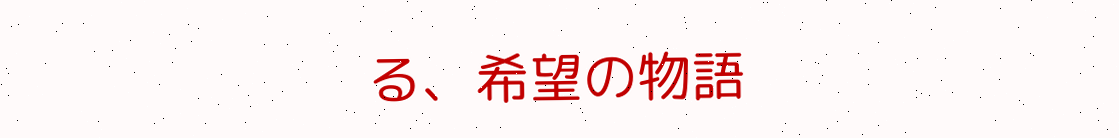る、希望の物語